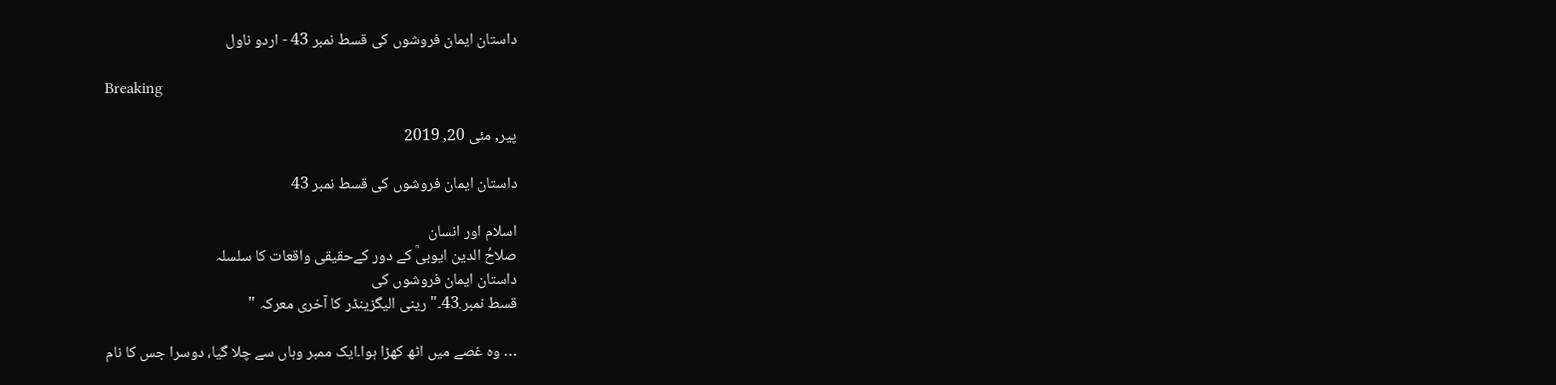داستان ایمان فروشوں کی قسط نمبر 43 - اردو ناول

Breaking

پیر, مئی 20, 2019

داستان ایمان فروشوں کی قسط نمبر 43

اسلام اور انسان
صلاحُ الدین ایوبیؒ کے دور کےحقیقی واقعات کا سلسلہ
داستان ایمان فروشوں کی
قسط نمبر.43۔" رینی الیگزینڈر کا آخری معرکہ "

… وہ غصے میں اٹھ کھڑا ہوا۔ایک ممبر وہاں سے چلا گیا، دوسرا جس کا نام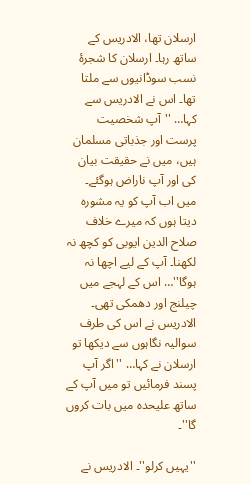ارسلان تھا، الادریس کے ساتھ رہا۔ ارسلان کا شجرۂ نسب سوڈانیوں سے ملتا تھا۔ اس نے الادریس سے کہا… ''آپ شخصیت پرست اور جذباتی مسلمان ہیں، میں نے حقیقت بیان کی اور آپ ناراض ہوگئے۔ میں اب آپ کو یہ مشورہ دیتا ہوں کہ میرے خلاف صلاح الدین ایوبی کو کچھ نہ لکھنا۔ آپ کے لیے اچھا نہ ہوگا''… اس کے لہجے میں چیلنج اور دھمکی تھی۔ الادریس نے اس کی طرف سوالیہ نگاہوں سے دیکھا تو ارسلان نے کہا… ''اگر آپ پسند فرمائیں تو میں آپ کے ساتھ علیحدہ میں بات کروں گا''۔

''یہیں کرلو''۔ الادریس نے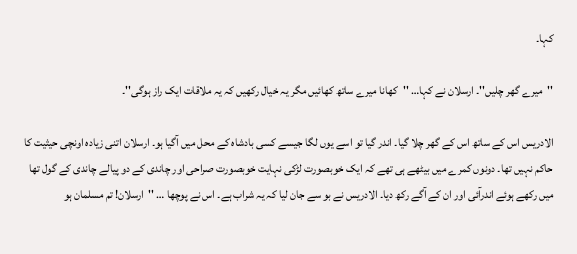کہا۔

''میرے گھر چلیں''۔ ارسلان نے کہا… ''کھانا میرے ساتھ کھائیں مگر یہ خیال رکھیں کہ یہ ملاقات ایک راز ہوگی''۔

الادریس اس کے ساتھ اس کے گھر چلا گیا۔ اندر گیا تو اسے یوں لگا جیسے کسی بادشاہ کے محل میں آگیا ہو۔ ارسلان اتنی زیادہ اونچی حیثیت کا حاکم نہیں تھا۔ دونوں کمرے میں بیٹھے ہی تھے کہ ایک خوبصورت لڑکی نہایت خوبصورت صراحی اور چاندی کے دو پیالے چاندی کے گول تھا میں رکھے ہوئے اندرآئی اور ان کے آگے رکھ دیا۔ الادریس نے بو سے جان لیا کہ یہ شراب ہے۔ اس نے پوچھا … ''ارسلان! تم مسلمان ہو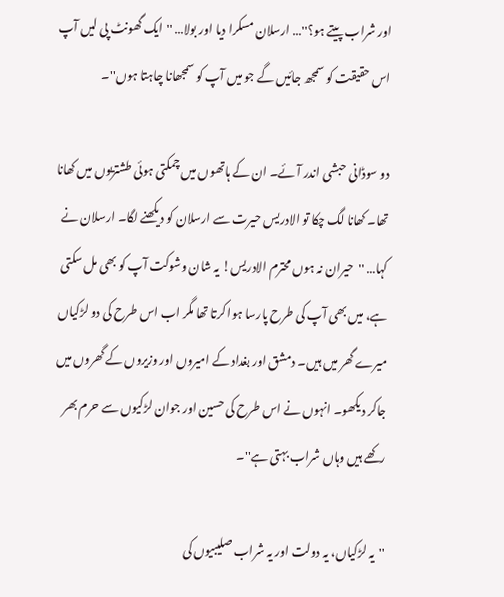اور شراب پیتے ہو؟''… ارسلان مسکرا دیا اور بولا… ''ایک گھونٹ پی لیں آپ اس حقیقت کو سمجھ جائیں گے جو میں آپ کو سمجھانا چاہتا ہوں''۔

دو سوڈانی حبشی اندر آئے۔ ان کے ہاتھوں میں چمکتی ہوئی طشتریوں میں کھانا تھا۔ کھانا لگ چکا تو الادریس حیرت سے ارسلان کو دیکھنے لگا۔ ارسلان نے کہا… ''حیران نہ ہوں محترم الادریس! یہ شان وشوکت آپ کو بھی مل سکتی ہے، میں بھی آپ کی طرح پارسا ہوا کرتا تھا مگر اب اس طرح کی دو لڑکیاں میرے گھر میں ہیں۔ دمشق اور بغداد کے امیروں اور وزیروں کے گھروں میں جاکر دیکھو۔ انہوں نے اس طرح کی حسین اور جوان لڑکیوں سے حرم بھر رکھے ہیں وہاں شراب بہتی ہے''۔

''یہ لڑکیاں، یہ دولت اور یہ شراب صلیبیوں کی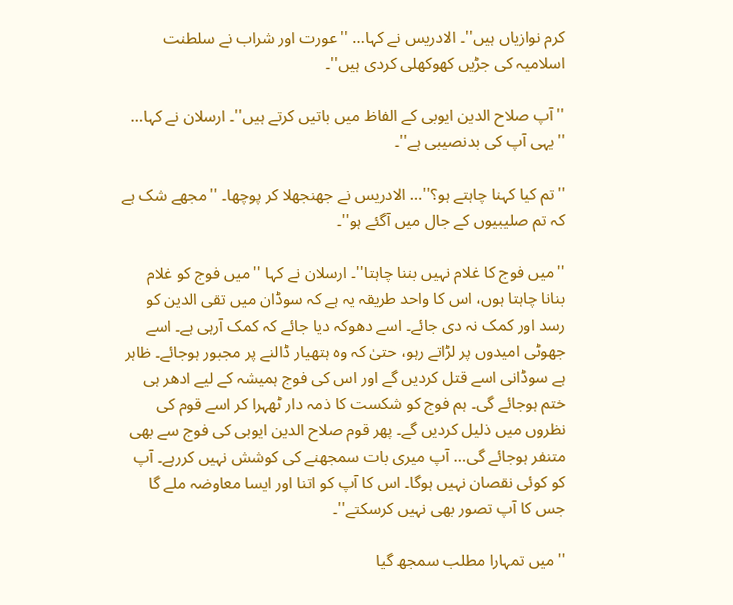کرم نوازیاں ہیں''۔ الادریس نے کہا… ''عورت اور شراب نے سلطنت اسلامیہ کی جڑیں کھوکھلی کردی ہیں''۔

''آپ صلاح الدین ایوبی کے الفاظ میں باتیں کرتے ہیں''۔ ارسلان نے کہا… ''یہی آپ کی بدنصیبی ہے''۔

''تم کیا کہنا چاہتے ہو؟''… الادریس نے جھنجھلا کر پوچھا۔ ''مجھے شک ہے کہ تم صلیبیوں کے جال میں آگئے ہو''۔

''میں فوج کا غلام نہیں بننا چاہتا''۔ ارسلان نے کہا ''میں فوج کو غلام بنانا چاہتا ہوں، اس کا واحد طریقہ یہ ہے کہ سوڈان میں تقی الدین کو رسد اور کمک نہ دی جائے۔ اسے دھوکہ دیا جائے کہ کمک آرہی ہے۔ اسے جھوٹی امیدوں پر لڑاتے رہو، حتیٰ کہ وہ ہتھیار ڈالنے پر مجبور ہوجائے۔ ظاہر ہے سوڈانی اسے قتل کردیں گے اور اس کی فوج ہمیشہ کے لیے ادھر ہی ختم ہوجائے گی۔ ہم فوج کو شکست کا ذمہ دار ٹھہرا کر اسے قوم کی نظروں میں ذلیل کردیں گے۔ پھر قوم صلاح الدین ایوبی کی فوج سے بھی متنفر ہوجائے گی… آپ میری بات سمجھنے کی کوشش نہیں کررہے۔ آپ کو کوئی نقصان نہیں ہوگا۔ اس کا آپ کو اتنا اور ایسا معاوضہ ملے گا جس کا آپ تصور بھی نہیں کرسکتے''۔

''میں تمہارا مطلب سمجھ گیا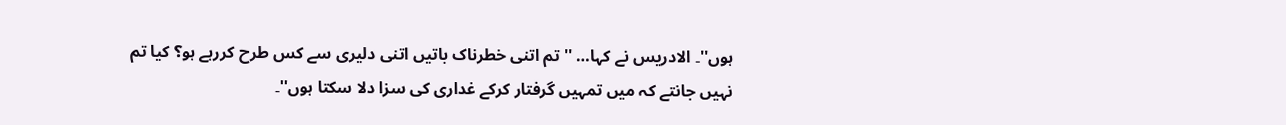ہوں''۔ الادریس نے کہا… ''تم اتنی خطرناک باتیں اتنی دلیری سے کس طرح کررہے ہو؟ کیا تم نہیں جانتے کہ میں تمہیں گرفتار کرکے غداری کی سزا دلا سکتا ہوں''۔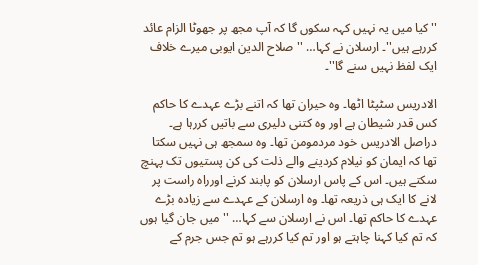''کیا میں یہ نہیں کہہ سکوں گا کہ آپ مجھ پر جھوٹا الزام عائد کررہے ہیں''۔ ارسلان نے کہا… ''صلاح الدین ایوبی میرے خلاف ایک لفظ نہیں سنے گا''۔

الادریس سٹپٹا اٹھا۔ وہ حیران تھا کہ اتنے بڑے عہدے کا حاکم کس قدر شیطان ہے اور وہ کتنی دلیری سے باتیں کررہا ہے۔ دراصل الادریس خود مردمومن تھا۔ وہ سمجھ ہی نہیں سکتا تھا کہ ایمان کو نیلام کردینے والے ذلت کی کن پستیوں تک پہنچ سکتے ہیں۔ اس کے پاس ارسلان کو پابند کرنے اورراہ راست پر لانے کا ایک ہی ذریعہ تھا۔ وہ ارسلان کے عہدے سے زیادہ بڑے عہدے کا حاکم تھا۔ اس نے ارسلان سے کہا… ''میں جان گیا ہوں کہ تم کیا کہنا چاہتے ہو اور تم کیا کررہے ہو تم جس جرم کے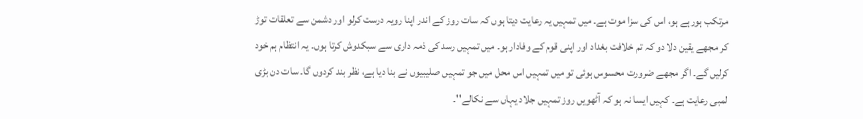مرتکب ہورہے ہو، اس کی سزا موت ہے۔ میں تمہیں یہ رعایت دیتا ہوں کہ سات روز کے اندر اپنا رویہ درست کرلو اور دشمن سے تعلقات توڑ کر مجھے یقین دلا دو کہ تم خلافت بغداد اور اپنی قوم کے وفادار ہو۔ میں تمہیں رسد کی ذمہ داری سے سبکدوش کرتا ہوں۔ یہ انتظام ہم خود کرلیں گے۔ اگر مجھے ضرورت محسوس ہوئی تو میں تمہیں اس محل میں جو تمہیں صلیبیوں نے بنا دیا ہے، نظر بند کردوں گا۔ سات دن بڑی لمبی رعایت ہے۔ کہیں ایسا نہ ہو کہ آٹھویں روز تمہیں جلاد یہاں سے نکالے''۔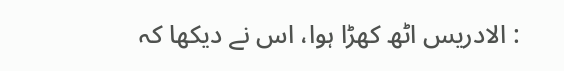: الادریس اٹھ کھڑا ہوا، اس نے دیکھا کہ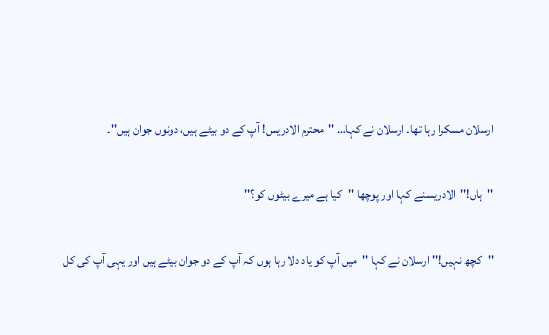ارسلان مسکرا رہا تھا۔ ارسلان نے کہا… ''محترم الادریس! آپ کے دو بیٹے ہیں، دونوں جوان ہیں''۔

''ہاں!''الادریسنے کہا اور پوچھا ''کیا ہے میرے بیٹوں کو؟''

''کچھ نہیں!'' ارسلان نے کہا ''میں آپ کو یاد دلا رہا ہوں کہ آپ کے دو جوان بیٹے ہیں اور یہی آپ کی کل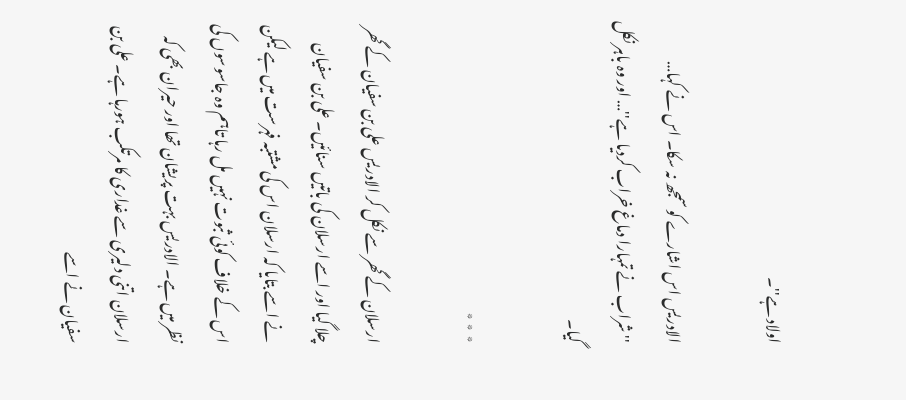اولاد ہے''۔

الادریس اس اشارے کو سمجھ نہ سکا۔ اس نے کہا… ''شراب نے تمہارا دماغ خراب کردیا ہے''… اور وہ باہر نکل گیا۔

٭ ٭ ٭

ارسلان کے گھر سے نکل کر الادریس علی بن سفیان کے گھر چلا گیا اور اسے ارسلان کی باتیں سنائیں۔ علی بن سفیان نے اسے بتایا کہ ارسلان اس کی مشتبہ فہرست میں ہے لیکن اس کے خلاف کوئی ثبوت نہیں مل رہا تاہم وہ جاسوسوں کی نظر میں ہے۔ الادریس بہت پریشان تھا اور حیران بھی کہ ارسلان اتنی دلیری سے غداری کا مرتکب ہورہا ہے۔ علی بن سفیان نے اسے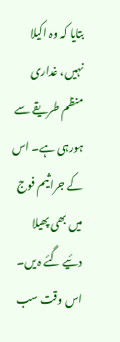بتایا کہ وہ اکیلا نہیں، غداری منظم طریقے سے ہورہی ہے۔ اس کے جراثیم فوج میں بھی پھیلا دئیے گئے ہ یں۔ اس وقت سب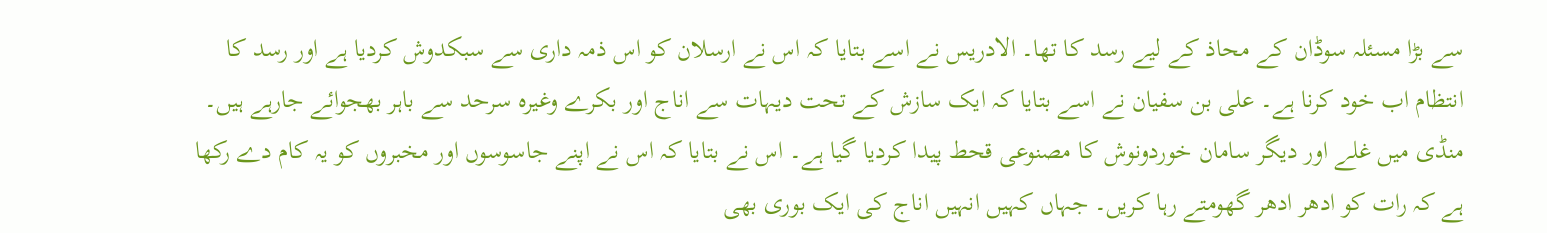سے بڑا مسئلہ سوڈان کے محاذ کے لیے رسد کا تھا۔ الادریس نے اسے بتایا کہ اس نے ارسلان کو اس ذمہ داری سے سبکدوش کردیا ہے اور رسد کا انتظام اب خود کرنا ہے۔ علی بن سفیان نے اسے بتایا کہ ایک سازش کے تحت دیہات سے اناج اور بکرے وغیرہ سرحد سے باہر بھجوائے جارہے ہیں۔ منڈی میں غلے اور دیگر سامان خوردونوش کا مصنوعی قحط پیدا کردیا گیا ہے۔ اس نے بتایا کہ اس نے اپنے جاسوسوں اور مخبروں کو یہ کام دے رکھا ہے کہ رات کو ادھر ادھر گھومتے رہا کریں۔ جہاں کہیں انہیں اناج کی ایک بوری بھی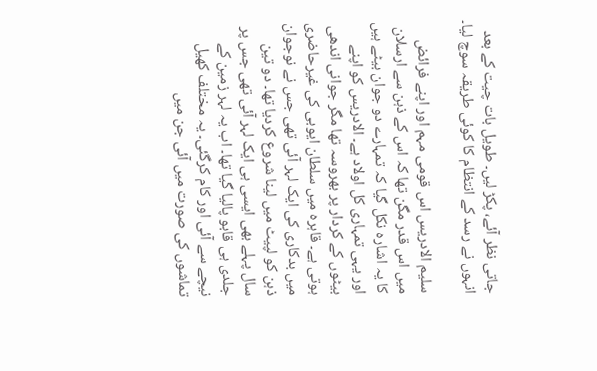جاتی نظر آئے، پکڑ لیں۔ طویل بات چیت کے بعد انہوں نے رسد کے انتظام کا کوئی طریقہ سوچ لیا۔

سلیم الادریس اس قومی مہم اور اپنے فرائض میں اس قدر مگن تھا کہ اس کے ذہن سے ارسلان کا یہ اشارہ نکل گیا کہ تمہارے دو جوان بیٹے ہیں اور یہی تمہاری کل اولاد ہے۔ الادریس کو اپنے بیٹوں کے کردار پر بھروسہ تھا مگر جوانی اندھی ہوتی ہے۔ قاہرہ میں سلطان ایوبی کی غیرحاضری میں بدکاری کی ایک لہر آئی تھی جس نے نوجوان ذہن کو لپیٹ میں لینا شروع کردیا تھا۔ دو تین سال پہلے بھی ایسی ہی ایک لہر آئی تھی جس پر جلدی ہی قابو پالیا گیا تھا۔ اب یہ لہر زمین کے نیچے سے آئی اور کام کرگئی۔ یہ مختلف کھیل تماشوں کی صورت میں آئی جن میں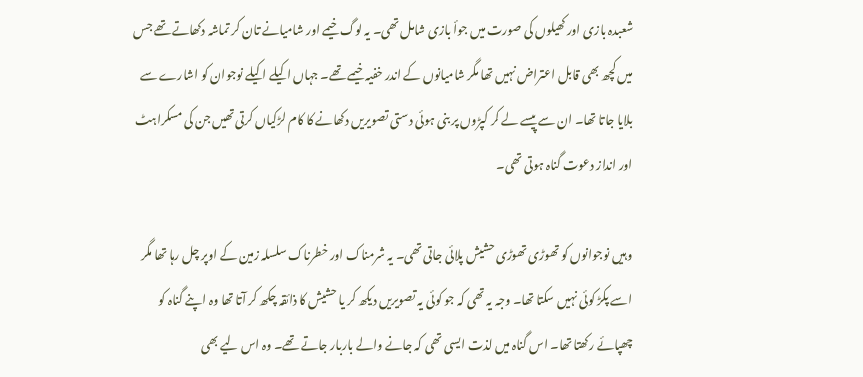شعبدہ بازی اور کھیلوں کی صورت میں جوأ بازی شامل تھی۔ یہ لوگ خیمے اور شامیانے تان کر تماشہ دکھاتے تھے جس میں کچھ بھی قابل اعتراض نہیں تھا مگر شامیانوں کے اندر خفیہ خیمے تھے۔ جہاں اکیلے اکیلے نوجوان کو اشارے سے بلایا جاتا تھا۔ ان سے پیسے لے کر کپڑوں پر بنی ہوئی دستی تصویریں دکھانے کا کام لڑکیاں کرتی تھیں جن کی مسکراہٹ اور انداز دعوت گناہ ہوتی تھی۔

وہیں نوجوانوں کو تھوڑی تھوڑی حشیش پلائی جاتی تھی۔ یہ شرمناک اور خطرناک سلسلہ زمین کے اوپر چل رہا تھا مگر اسے پکڑ کوئی نہیں سکتا تھا۔ وجہ یہ تھی کہ جو کوئی یہ تصویریں دیکھ کر یا حشیش کا ذائقہ چکھ کر آتا تھا وہ اپنے گناہ کو چھپائے رکھتا تھا۔ اس گناہ میں لذت ایسی تھی کہ جانے والے باربار جاتے تھے۔ وہ اس لیے بھی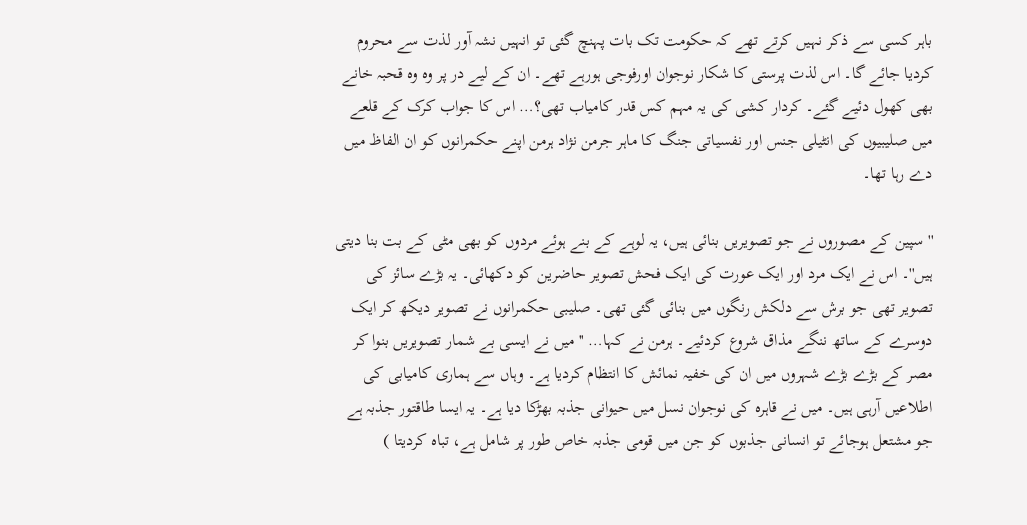باہر کسی سے ذکر نہیں کرتے تھے کہ حکومت تک بات پہنچ گئی تو انہیں نشہ آور لذت سے محروم کردیا جائے گا۔ اس لذت پرستی کا شکار نوجوان اورفوجی ہورہے تھے۔ ان کے لیے در پر وہ وہ قحبہ خانے بھی کھول دئیے گئے۔ کردار کشی کی یہ مہم کس قدر کامیاب تھی؟… اس کا جواب کرک کے قلعے میں صلیبیوں کی انٹیلی جنس اور نفسیاتی جنگ کا ماہر جرمن نژاد ہرمن اپنے حکمرانوں کو ان الفاظ میں دے رہا تھا۔

''سپین کے مصوروں نے جو تصویریں بنائی ہیں، یہ لوہے کے بنے ہوئے مردوں کو بھی مٹی کے بت بنا دیتی ہیں''۔ اس نے ایک مرد اور ایک عورت کی ایک فحش تصویر حاضرین کو دکھائی۔ یہ بڑے سائز کی تصویر تھی جو برش سے دلکش رنگوں میں بنائی گئی تھی۔ صلیبی حکمرانوں نے تصویر دیکھ کر ایک دوسرے کے ساتھ ننگے مذاق شروع کردئیے۔ ہرمن نے کہا… ''میں نے ایسی بے شمار تصویریں بنوا کر مصر کے بڑے بڑے شہروں میں ان کی خفیہ نمائش کا انتظام کردیا ہے۔ وہاں سے ہماری کامیابی کی اطلاعیں آرہی ہیں۔ میں نے قاہرہ کی نوجوان نسل میں حیوانی جذبہ بھڑکا دیا ہے۔ یہ ایسا طاقتور جذبہ ہے جو مشتعل ہوجائے تو انسانی جذبوں کو جن میں قومی جذبہ خاص طور پر شامل ہے، تباہ کردیتا )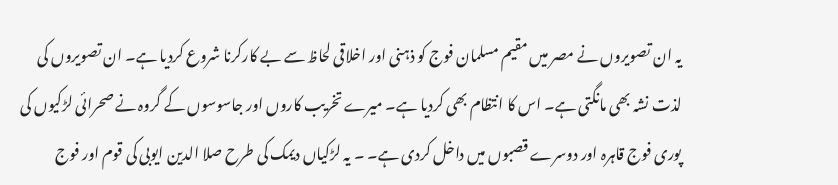یہ ان تصویروں نے مصر میں مقیم مسلمان فوج کو ذہنی اور اخلاقی لحاظ سے بے کارکرنا شروع کردیا ہے۔ ان تصویروں کی لذت نشہ بھی مانگتی ہے۔ اس کا انتظام بھی کردیا ہے۔ میرے تخریب کاروں اور جاسوسوں کے گروہ نے صحرائی لڑکیوں کی پوری فوج قاہرہ اور دوسرے قصبوں میں داخل کردی ہے۔ ۔ یہ لڑکیاں دیمک کی طرح صلا الدین ایوبی کی قوم اور فوج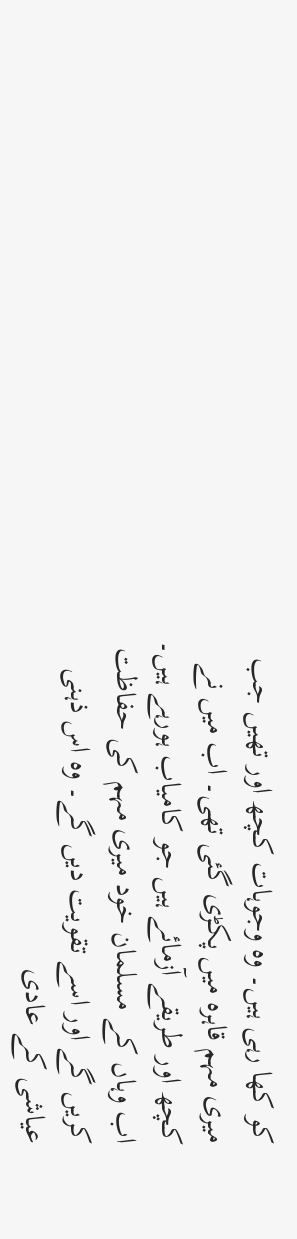کو کھا رہی ہیں۔ وہ وجوہات کچھ اور تھیں جب میری مہم قاہرہ میں پکڑی گئی تھی۔ اب میں نے کچھ اور طریقے آزمائے ہیں جو کامیاب ہورہے ہیں۔ اب وہاں کے مسلمان خود میری مہم کی حفاظت کریں گے اور اسے تقویت دیں گے۔ وہ اس ذہنی عیاشی کے عادی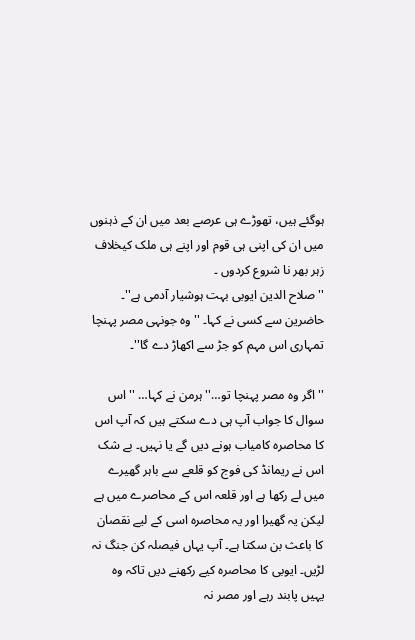ہوگئے ہیں، تھوڑے ہی عرصے بعد میں ان کے ذہنوں میں ان کی اپنی ہی قوم اور اپنے ہی ملک کیخلاف زہر بھر نا شروع کردوں ۔
''صلاح الدین ایوبی بہت ہوشیار آدمی ہے''۔ حاضرین سے کسی نے کہا۔ ''وہ جونہی مصر پہنچا تمہاری اس مہم کو جڑ سے اکھاڑ دے گا''۔

''اگر وہ مصر پہنچا تو…'' ہرمن نے کہا… ''اس سوال کا جواب آپ ہی دے سکتے ہیں کہ آپ اس کا محاصرہ کامیاب ہونے دیں گے یا نہیں۔ بے شک اس نے ریمانڈ کی فوج کو قلعے سے باہر گھیرے میں لے رکھا ہے اور قلعہ اس کے محاصرے میں ہے لیکن یہ گھیرا اور یہ محاصرہ اسی کے لیے نقصان کا باعث بن سکتا ہے۔ آپ یہاں فیصلہ کن جنگ نہ لڑیں۔ ایوبی کا محاصرہ کیے رکھنے دیں تاکہ وہ یہیں پابند رہے اور مصر نہ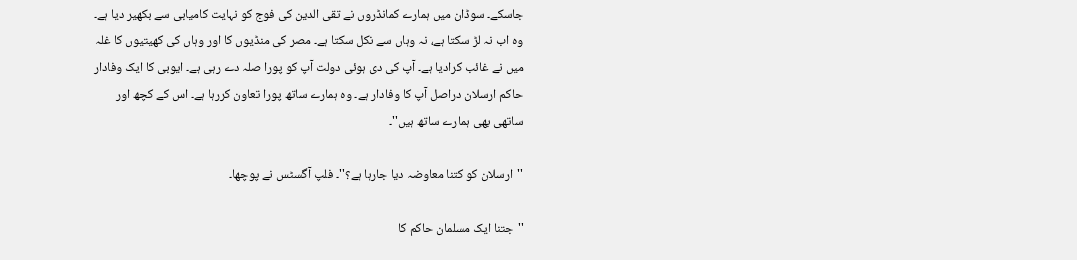جاسکے۔ سوڈان میں ہمارے کمانڈروں نے تقی الدین کی فوج کو نہایت کامیابی سے بکھیر دیا ہے۔ وہ اب نہ لڑ سکتا ہے، نہ وہاں سے نکل سکتا ہے۔ مصر کی منڈیوں کا اور وہاں کی کھیتیوں کا غلہ میں نے غائب کرادیا ہے۔ آپ کی دی ہوئی دولت آپ کو پورا صلہ دے رہی ہے۔ ایوبی کا ایک وفادار حاکم ارسلان دراصل آپ کا وفادار ہے۔ وہ ہمارے ساتھ پورا تعاون کررہا ہے۔ اس کے کچھ اور ساتھی بھی ہمارے ساتھ ہیں''۔

''ارسلان کو کتنا معاوضہ دیا جارہا ہے؟''۔ فلپ آگسٹس نے پوچھا۔

''جتنا ایک مسلمان حاکم کا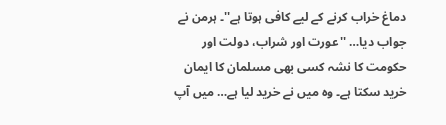دماغ خراب کرنے کے لیے کافی ہوتا ہے''۔ ہرمن نے جواب دیا… ''عورت اور شراب، دولت اور حکومت کا نشہ کسی بھی مسلمان کا ایمان خرید سکتا ہے۔ وہ میں نے خرید لیا ہے… میں آپ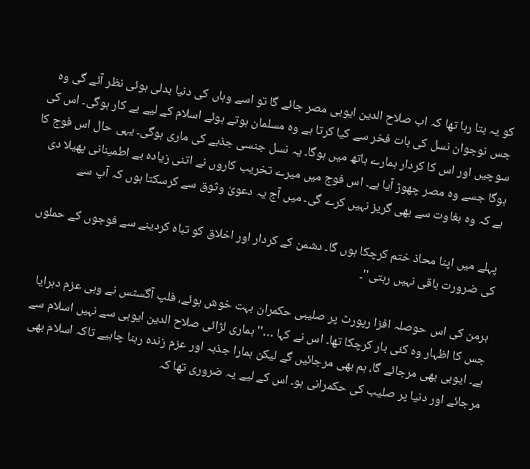کو یہ بتا رہا تھا کہ اب صلاح الدین ایوبی مصر جائے گا تو اسے وہاں کی دنیا بدلی ہوئی نظر آئے گی وہ جس نوجوان نسل کی بات فخر سے کیا کرتا ہے وہ مسلمان ہوتے ہوئے اسلام کے لیے بے کار ہوگی۔ اس کی سوچیں اور اس کا کردار ہمارے ہاتھ میں ہوگا۔ یہ نسل جنسی جذبے کی ماری ہوگی۔ یہی حال اس فوج کا ہوگا جسے وہ مصر چھوڑ آیا ہے۔ اس فوج میں میرے تخریب کاروں نے اتنی زیادہ بے اطمینانی پھیلا دی ہے کہ وہ بغاوت سے بھی گریز نہیں کرے گی۔ میں آج یہ دعویٰ وثوق سے کرسکتا ہوں کہ آپ سے

پہلے میں اپنا محاذ ختم کرچکا ہوں گا۔ دشمن کے کردار اور اخلاق کو تباہ کردینے سے فوجوں کے حملوں کی ضرورت باقی نہیں رہتی''۔

ہرمن کی اس حوصلہ افزا رپورٹ پر صلیبی حکمران بہت خوش ہوئے، فلپ آگسٹس نے وہی عزم دہرایا جس کا اظہار وہ کئی بار کرچکا تھا۔ اس نے کہا …''ہماری لڑائی صلاح الدین ایوبی سے نہیں اسلام سے ہے۔ ایوبی بھی مرجائے گا، ہم بھی مرجائیں گے لیکن ہمارا جذبہ اور عزم زندہ رہنا چاہیے تاکہ اسلام بھی مرجائے اور دنیا پر صلیب کی حکمرانی ہو۔ اس کے لیے یہ ضروری تھا کہ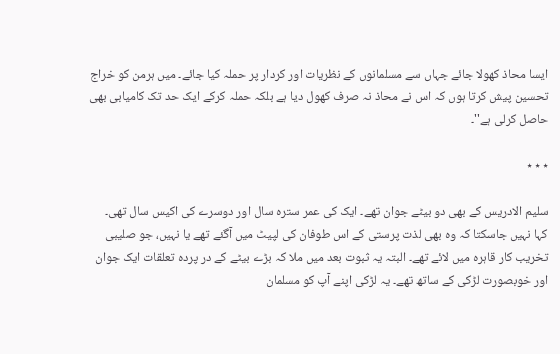ایسا محاذ کھولا جائے جہاں سے مسلمانوں کے نظریات اور کردار پر حملہ کیا جائے۔ میں ہرمن کو خراج تحسین پیش کرتا ہوں کہ اس نے محاذ نہ صرف کھول دیا ہے بلکہ حملہ کرکے ایک حد تک کامیابی بھی حاصل کرلی ہے''۔

٭ ٭ ٭

سلیم الادریس کے بھی دو بیٹے جوان تھے۔ ایک کی عمر سترہ سال اور دوسرے کی اکیس سال تھی۔ کہا نہیں جاسکتا کہ وہ بھی لذت پرستی کے اس طوفان کی لپیٹ میں آگئے تھے یا نہیں، جو صلیبی تخریب کار قاہرہ میں لائے تھے۔ البتہ یہ ثبوت بعد میں ملا کہ بڑے بیٹے کے در پردہ تعلقات ایک جوان اور خوبصورت لڑکی کے ساتھ تھے۔ یہ لڑکی اپنے آپ کو مسلمان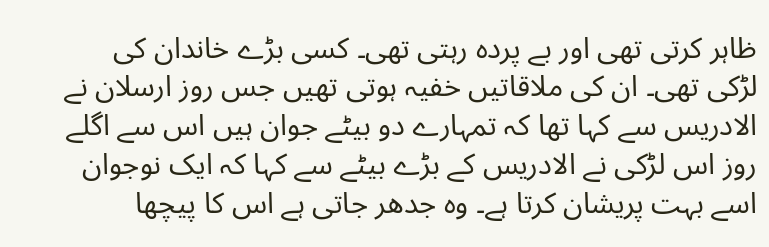ظاہر کرتی تھی اور بے پردہ رہتی تھی۔ کسی بڑے خاندان کی لڑکی تھی۔ ان کی ملاقاتیں خفیہ ہوتی تھیں جس روز ارسلان نے الادریس سے کہا تھا کہ تمہارے دو بیٹے جوان ہیں اس سے اگلے روز اس لڑکی نے الادریس کے بڑے بیٹے سے کہا کہ ایک نوجوان اسے بہت پریشان کرتا ہے۔ وہ جدھر جاتی ہے اس کا پیچھا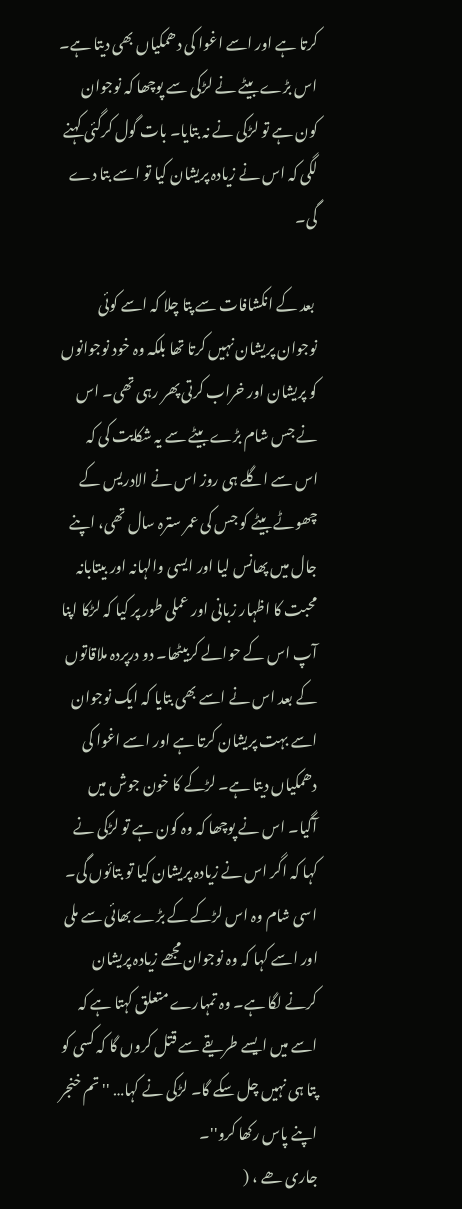کرتا ہے اور اسے اغوا کی دھمکیاں بھی دیتا ہے۔ اس بڑے بیٹے نے لڑکی سے پوچھا کہ نوجوان کون ہے تو لڑکی نے نہ بتایا۔ بات گول کرگئی کہنے لگی کہ اس نے زیادہ پریشان کیا تو اسے بتا دے گی۔

 بعد کے انکشافات سے پتا چلا کہ اسے کوئی نوجوان پریشان نہیں کرتا تھا بلکہ وہ خود نوجوانوں کو پریشان اور خراب کرتی پھر رہی تھی۔ اس نے جس شام بڑے بیٹے سے یہ شکایت کی کہ اس سے اگلے ہی روز اس نے الادریس کے چھوٹے بیٹے کو جس کی عمر سترہ سال تھی، اپنے جال میں پھانس لیا اور ایسی والہانہ اور بیتابانہ محبت کا اظہار زبانی اور عملی طور پر کیا کہ لڑکا اپنا آپ اس کے حوالے کربیٹھا۔ دو درپردہ ملاقاتوں کے بعد اس نے اسے بھی بتایا کہ ایک نوجوان اسے بہت پریشان کرتا ہے اور اسے اغوا کی دھمکیاں دیتا ہے۔ لڑکے کا خون جوش میں آگیا۔ اس نے پوچھا کہ وہ کون ہے تو لڑکی نے کہا کہ اگر اس نے زیادہ پریشان کیا تو بتائوں گی۔ اسی شام وہ اس لڑکے کے بڑے بھائی سے ملی اور اسے کہا کہ وہ نوجوان مجھے زیادہ پریشان کرنے لگا ہے۔ وہ تمہارے متعلق کہتا ہے کہ اسے میں ایسے طریقے سے قتل کروں گا کہ کسی کو پتا ہی نہیں چل سکے گا۔ لڑکی نے کہا… ''تم خنجر اپنے پاس رکھا کرو''۔
جاری ھے ، (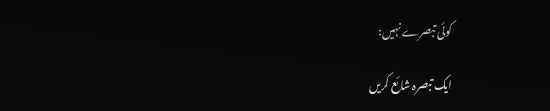کوئی تبصرے نہیں:

ایک تبصرہ شائع کریں